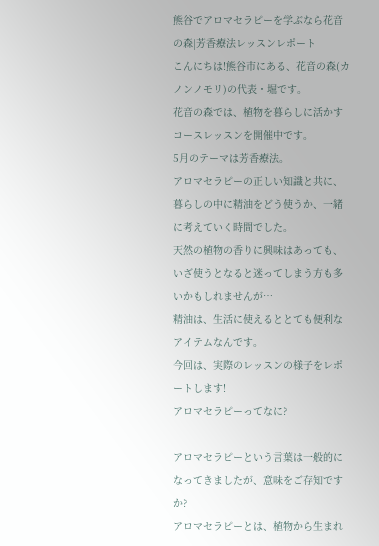熊谷でアロマセラピーを学ぶなら花音の森|芳香療法レッスンレポート
こんにちは!熊谷市にある、花音の森(カノンノモリ)の代表・堀です。
花音の森では、植物を暮らしに活かすコースレッスンを開催中です。
5月のテーマは芳香療法。
アロマセラピーの正しい知識と共に、暮らしの中に精油をどう使うか、一緒に考えていく時間でした。
天然の植物の香りに興味はあっても、いざ使うとなると迷ってしまう方も多いかもしれませんが…
精油は、生活に使えるととても便利なアイテムなんです。
今回は、実際のレッスンの様子をレポートします!
アロマセラピーってなに?

アロマセラピーという言葉は一般的になってきましたが、意味をご存知ですか?
アロマセラピーとは、植物から生まれ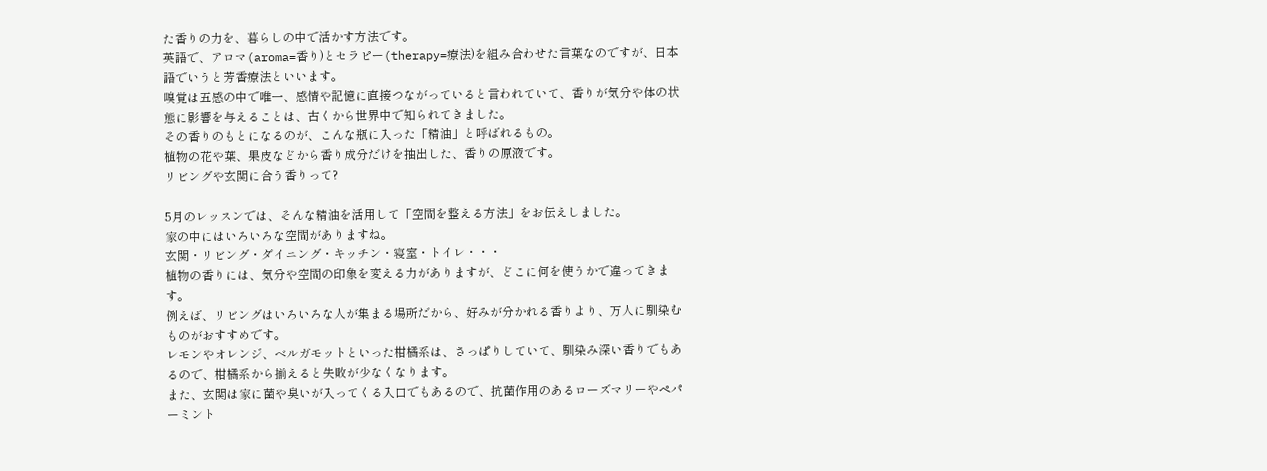た香りの力を、暮らしの中で活かす方法です。
英語で、アロマ(aroma=香り)とセラピー(therapy=療法)を組み合わせた言葉なのですが、日本語でいうと芳香療法といいます。
嗅覚は五感の中で唯一、感情や記憶に直接つながっていると言われていて、香りが気分や体の状態に影響を与えることは、古くから世界中で知られてきました。
その香りのもとになるのが、こんな瓶に入った「精油」と呼ばれるもの。
植物の花や葉、果皮などから香り成分だけを抽出した、香りの原液です。
リビングや玄関に合う香りって?

5月のレッスンでは、そんな精油を活用して「空間を整える方法」をお伝えしました。
家の中にはいろいろな空間がありますね。
玄関・リビング・ダイニング・キッチン・寝室・トイレ・・・
植物の香りには、気分や空間の印象を変える力がありますが、どこに何を使うかで違ってきます。
例えば、リビングはいろいろな人が集まる場所だから、好みが分かれる香りより、万人に馴染むものがおすすめです。
レモンやオレンジ、ベルガモットといった柑橘系は、さっぱりしていて、馴染み深い香りでもあるので、柑橘系から揃えると失敗が少なくなります。
また、玄関は家に菌や臭いが入ってくる入口でもあるので、抗菌作用のあるローズマリーやペパーミント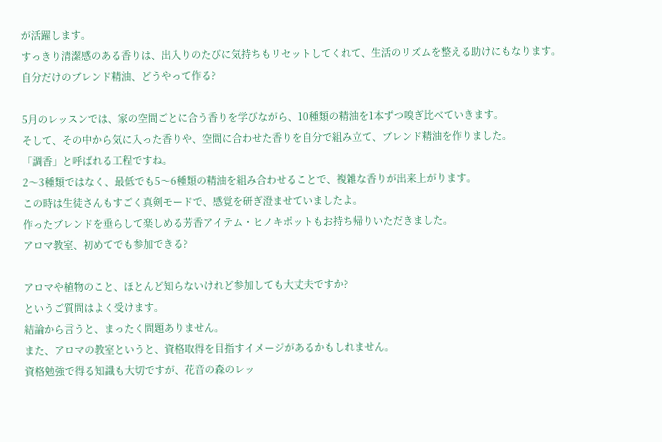が活躍します。
すっきり清潔感のある香りは、出入りのたびに気持ちもリセットしてくれて、生活のリズムを整える助けにもなります。
自分だけのブレンド精油、どうやって作る?

5月のレッスンでは、家の空間ごとに合う香りを学びながら、10種類の精油を1本ずつ嗅ぎ比べていきます。
そして、その中から気に入った香りや、空間に合わせた香りを自分で組み立て、ブレンド精油を作りました。
「調香」と呼ばれる工程ですね。
2〜3種類ではなく、最低でも5〜6種類の精油を組み合わせることで、複雑な香りが出来上がります。
この時は生徒さんもすごく真剣モードで、感覚を研ぎ澄ませていましたよ。
作ったブレンドを垂らして楽しめる芳香アイテム・ヒノキポットもお持ち帰りいただきました。
アロマ教室、初めてでも参加できる?

アロマや植物のこと、ほとんど知らないけれど参加しても大丈夫ですか?
というご質問はよく受けます。
結論から言うと、まったく問題ありません。
また、アロマの教室というと、資格取得を目指すイメージがあるかもしれません。
資格勉強で得る知識も大切ですが、花音の森のレッ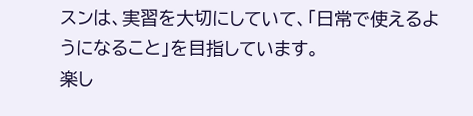スンは、実習を大切にしていて、「日常で使えるようになること」を目指しています。
楽し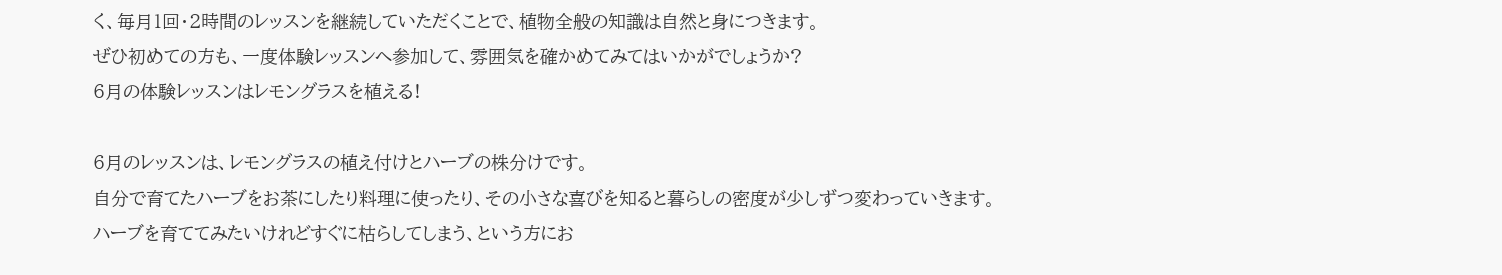く、毎月1回・2時間のレッスンを継続していただくことで、植物全般の知識は自然と身につきます。
ぜひ初めての方も、一度体験レッスンへ参加して、雰囲気を確かめてみてはいかがでしょうか?
6月の体験レッスンはレモングラスを植える!

6月のレッスンは、レモングラスの植え付けとハーブの株分けです。
自分で育てたハーブをお茶にしたり料理に使ったり、その小さな喜びを知ると暮らしの密度が少しずつ変わっていきます。
ハーブを育ててみたいけれどすぐに枯らしてしまう、という方にお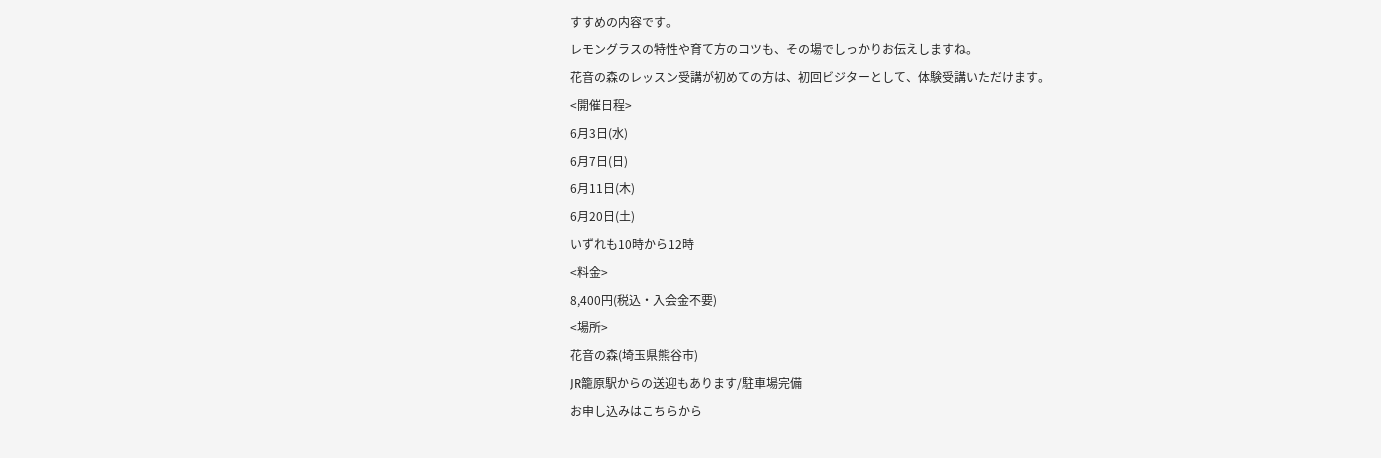すすめの内容です。
レモングラスの特性や育て方のコツも、その場でしっかりお伝えしますね。
花音の森のレッスン受講が初めての方は、初回ビジターとして、体験受講いただけます。
<開催日程>
6月3日(水)
6月7日(日)
6月11日(木)
6月20日(土)
いずれも10時から12時
<料金>
8,400円(税込・入会金不要)
<場所>
花音の森(埼玉県熊谷市)
JR籠原駅からの送迎もあります/駐車場完備
お申し込みはこちらから